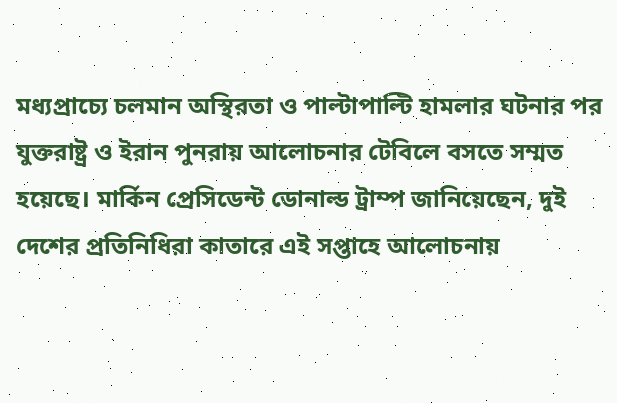মধ্যপ্রাচ্যে চলমান অস্থিরতা ও পাল্টাপাল্টি হামলার ঘটনার পর যুক্তরাষ্ট্র ও ইরান পুনরায় আলোচনার টেবিলে বসতে সম্মত হয়েছে। মার্কিন প্রেসিডেন্ট ডোনাল্ড ট্রাম্প জানিয়েছেন, দুই দেশের প্রতিনিধিরা কাতারে এই সপ্তাহে আলোচনায়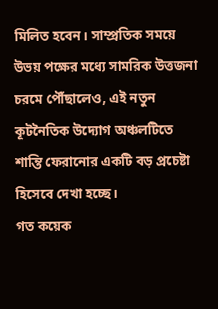মিলিত হবেন। সাম্প্রতিক সময়ে উভয় পক্ষের মধ্যে সামরিক উত্তজনা চরমে পৌঁছালেও, এই নতুন কূটনৈতিক উদ্যোগ অঞ্চলটিতে শান্তি ফেরানোর একটি বড় প্রচেষ্টা হিসেবে দেখা হচ্ছে।
গত কয়েক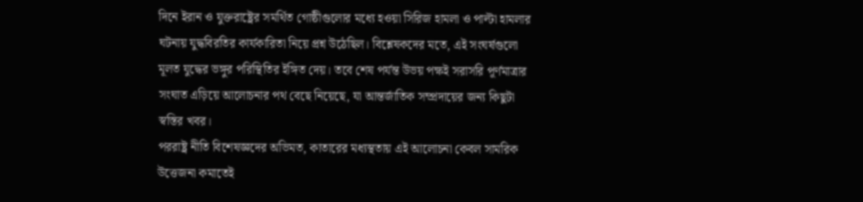দিনে ইরান ও যুক্তরাষ্ট্রের সমর্থিত গোষ্ঠীগুলোর মধ্যে হওয়া সিরিজ হামলা ও পাল্টা হামলার ঘটনায় যুদ্ধবিরতির কার্যকারিতা নিয়ে প্রশ্ন উঠেছিল। বিশ্লেষকদের মতে, এই সংঘর্ষগুলো মূলত যুদ্ধের ভঙ্গুর পরিস্থিতির ইঙ্গিত দেয়। তবে শেষ পর্যন্ত উভয় পক্ষই সরাসরি পূর্ণমাত্রার সংঘাত এড়িয়ে আলোচনার পথ বেছে নিয়েছে, যা আন্তর্জাতিক সম্প্রদায়ের জন্য কিছুটা স্বস্তির খবর।
পররাষ্ট্র নীতি বিশেষজ্ঞদের অভিমত, কাতারের মধ্যস্থতায় এই আলোচনা কেবল সামরিক উত্তেজনা কমাতেই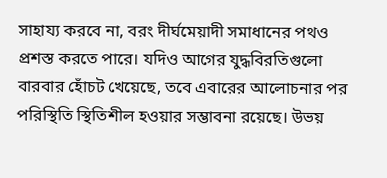সাহায্য করবে না, বরং দীর্ঘমেয়াদী সমাধানের পথও প্রশস্ত করতে পারে। যদিও আগের যুদ্ধবিরতিগুলো বারবার হোঁচট খেয়েছে, তবে এবারের আলোচনার পর পরিস্থিতি স্থিতিশীল হওয়ার সম্ভাবনা রয়েছে। উভয়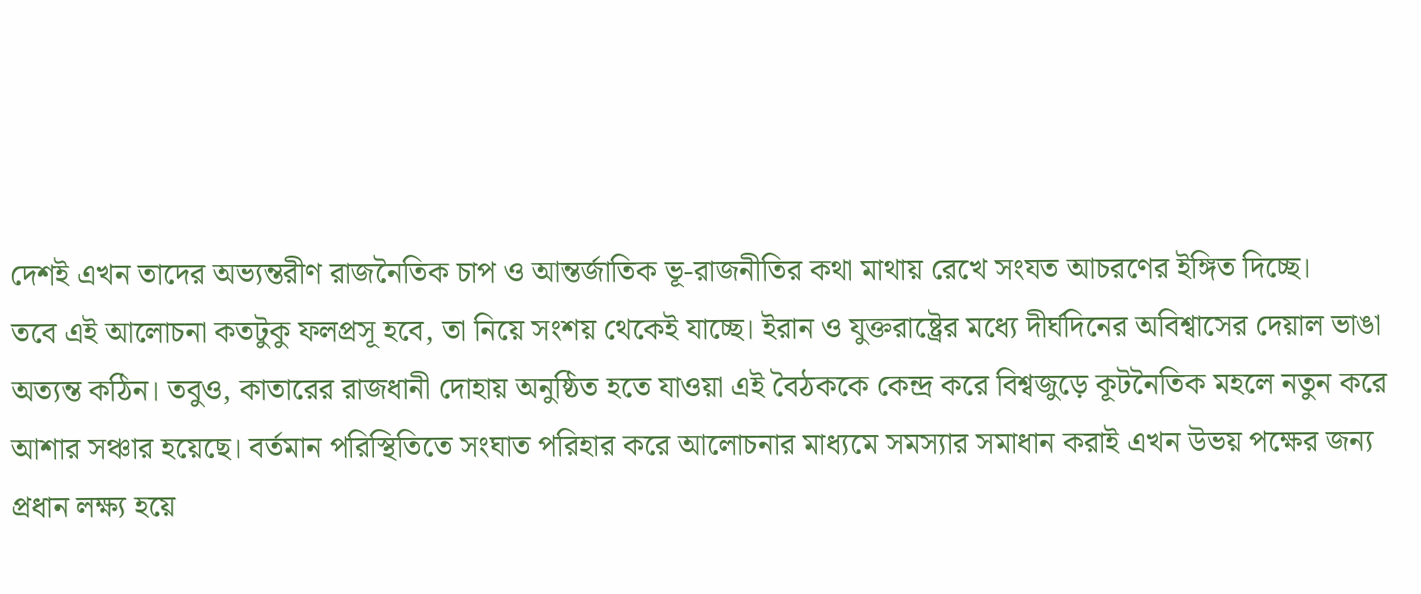দেশই এখন তাদের অভ্যন্তরীণ রাজনৈতিক চাপ ও আন্তর্জাতিক ভূ-রাজনীতির কথা মাথায় রেখে সংযত আচরণের ইঙ্গিত দিচ্ছে।
তবে এই আলোচনা কতটুকু ফলপ্রসূ হবে, তা নিয়ে সংশয় থেকেই যাচ্ছে। ইরান ও যুক্তরাষ্ট্রের মধ্যে দীর্ঘদিনের অবিশ্বাসের দেয়াল ভাঙা অত্যন্ত কঠিন। তবুও, কাতারের রাজধানী দোহায় অনুষ্ঠিত হতে যাওয়া এই বৈঠককে কেন্দ্র করে বিশ্বজুড়ে কূটনৈতিক মহলে নতুন করে আশার সঞ্চার হয়েছে। বর্তমান পরিস্থিতিতে সংঘাত পরিহার করে আলোচনার মাধ্যমে সমস্যার সমাধান করাই এখন উভয় পক্ষের জন্য প্রধান লক্ষ্য হয়ে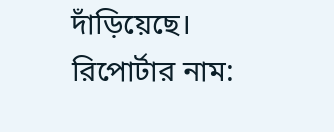দাঁড়িয়েছে।
রিপোর্টার নাম: